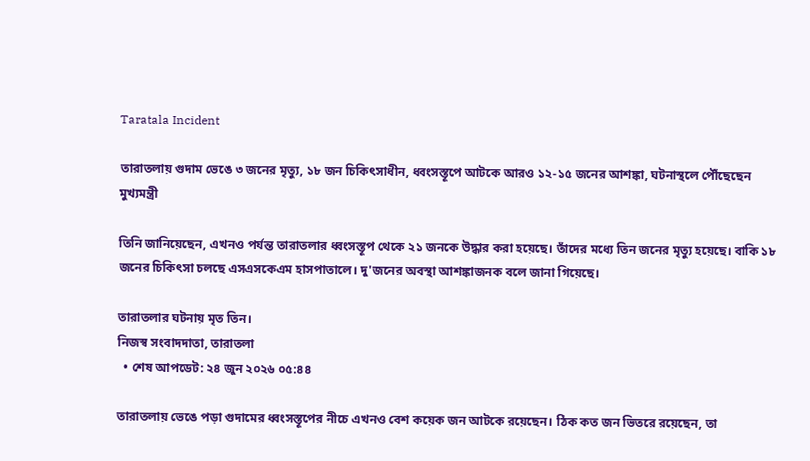Taratala Incident

তারাতলায় গুদাম ভেঙে ৩ জনের মৃত্যু, ১৮ জন চিকিৎসাধীন, ধ্বংসস্তূপে আটকে আরও ১২-১৫ জনের আশঙ্কা, ঘটনাস্থলে পৌঁছেছেন মুখ্যমন্ত্রী

তিনি জানিয়েছেন, এখনও পর্যন্ত তারাতলার ধ্বংসস্তূপ থেকে ২১ জনকে উদ্ধার করা হয়েছে। তাঁদের মধ্যে তিন জনের মৃত্যু হয়েছে। বাকি ১৮ জনের চিকিৎসা চলছে এসএসকেএম হাসপাতালে। দু'জনের অবস্থা আশঙ্কাজনক বলে জানা গিয়েছে।

তারাতলার ঘটনায় মৃত তিন।
নিজস্ব সংবাদদাতা, তারাতলা
  • শেষ আপডেট: ২৪ জুন ২০২৬ ০৫:৪৪

তারাতলায় ভেঙে পড়া গুদামের ধ্বংসস্তূপের নীচে এখনও বেশ কয়েক জন আটকে রয়েছেন। ঠিক কত জন ভিতরে রয়েছেন, তা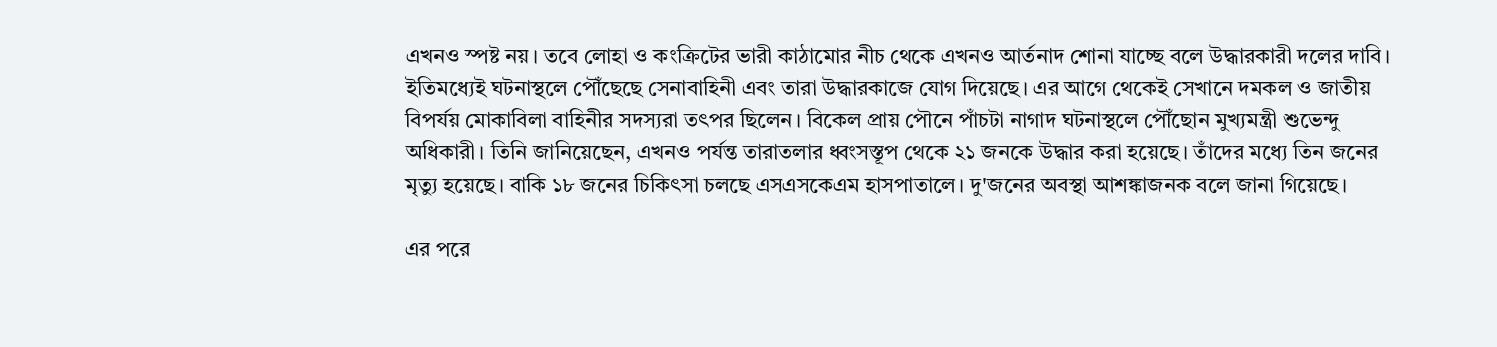এখনও স্পষ্ট নয়। তবে লোহা ও কংক্রিটের ভারী কাঠামোর নীচ থেকে এখনও আর্তনাদ শোনা যাচ্ছে বলে উদ্ধারকারী দলের দাবি। ইতিমধ্যেই ঘটনাস্থলে পৌঁছেছে সেনাবাহিনী এবং তারা উদ্ধারকাজে যোগ দিয়েছে। এর আগে থেকেই সেখানে দমকল ও জাতীয় বিপর্যয় মোকাবিলা বাহিনীর সদস্যরা তৎপর ছিলেন। বিকেল প্রায় পৌনে পাঁচটা নাগাদ ঘটনাস্থলে পৌঁছোন মুখ্যমন্ত্রী শুভেন্দু অধিকারী। তিনি জানিয়েছেন, এখনও পর্যন্ত তারাতলার ধ্বংসস্তূপ থেকে ২১ জনকে উদ্ধার করা হয়েছে। তাঁদের মধ্যে তিন জনের মৃত্যু হয়েছে। বাকি ১৮ জনের চিকিৎসা চলছে এসএসকেএম হাসপাতালে। দু'জনের অবস্থা আশঙ্কাজনক বলে জানা গিয়েছে।

এর পরে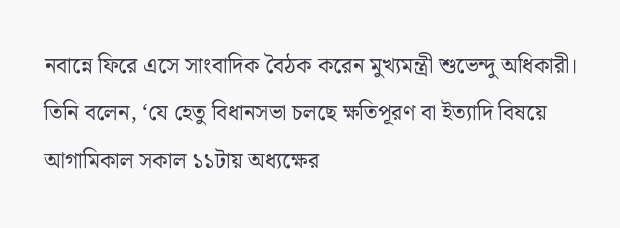নবান্নে ফিরে এসে সাংবাদিক বৈঠক করেন মুখ্যমন্ত্রী শুভেন্দু অধিকারী। তিনি বলেন, ‘যে হেতু বিধানসভা চলছে ক্ষতিপূরণ বা ইত্যাদি বিষয়ে আগামিকাল সকাল ১১টায় অধ্যক্ষের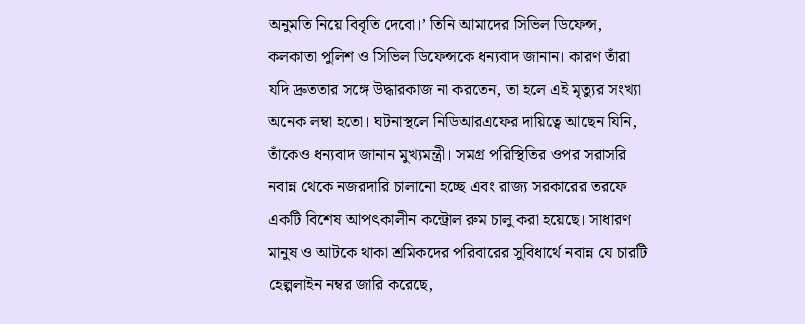অনুমতি নিয়ে বিবৃতি দেবো।’ তিনি আমাদের সিভিল ডিফেন্স, কলকাতা পুলিশ ও সিভিল ডিফেন্সকে ধন্যবাদ জানান। কারণ তাঁরা যদি দ্রুততার সঙ্গে উদ্ধারকাজ না করতেন, তা হলে এই মৃত্যুর সংখ্যা অনেক লম্বা হতো। ঘটনাস্থলে নিডিআরএফের দায়িত্বে আছেন যিনি, তাঁকেও ধন্যবাদ জানান মুখ্যমন্ত্রী। সমগ্র পরিস্থিতির ওপর সরাসরি নবান্ন থেকে নজরদারি চালানো হচ্ছে এবং রাজ্য সরকারের তরফে একটি বিশেষ আপৎকালীন কন্ট্রোল রুম চালু করা হয়েছে। সাধারণ মানুষ ও আটকে থাকা শ্রমিকদের পরিবারের সুবিধার্থে নবান্ন যে চারটি হেল্পলাইন নম্বর জারি করেছে,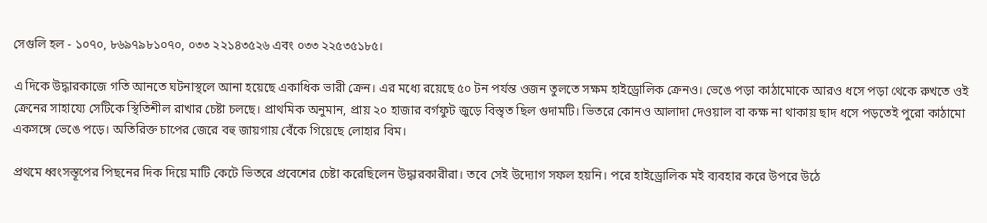সেগুলি হল - ১০৭০, ৮৬৯৭৯৮১০৭০, ০৩৩ ২২১৪৩৫২৬ এবং ০৩৩ ২২৫৩৫১৮৫।

এ দিকে উদ্ধারকাজে গতি আনতে ঘটনাস্থলে আনা হয়েছে একাধিক ভারী ক্রেন। এর মধ্যে রয়েছে ৫০ টন পর্যন্ত ওজন তুলতে সক্ষম হাইড্রোলিক ক্রেনও। ভেঙে পড়া কাঠামোকে আরও ধসে পড়া থেকে রুখতে ওই ক্রেনের সাহায্যে সেটিকে স্থিতিশীল রাখার চেষ্টা চলছে। প্রাথমিক অনুমান, প্রায় ২০ হাজার বর্গফুট জুড়ে বিস্তৃত ছিল গুদামটি। ভিতরে কোনও আলাদা দেওয়াল বা কক্ষ না থাকায় ছাদ ধসে পড়তেই পুরো কাঠামো একসঙ্গে ভেঙে পড়ে। অতিরিক্ত চাপের জেরে বহু জায়গায় বেঁকে গিয়েছে লোহার বিম।

প্রথমে ধ্বংসস্তূপের পিছনের দিক দিয়ে মাটি কেটে ভিতরে প্রবেশের চেষ্টা করেছিলেন উদ্ধারকারীরা। তবে সেই উদ্যোগ সফল হয়নি। পরে হাইড্রোলিক মই ব্যবহার করে উপরে উঠে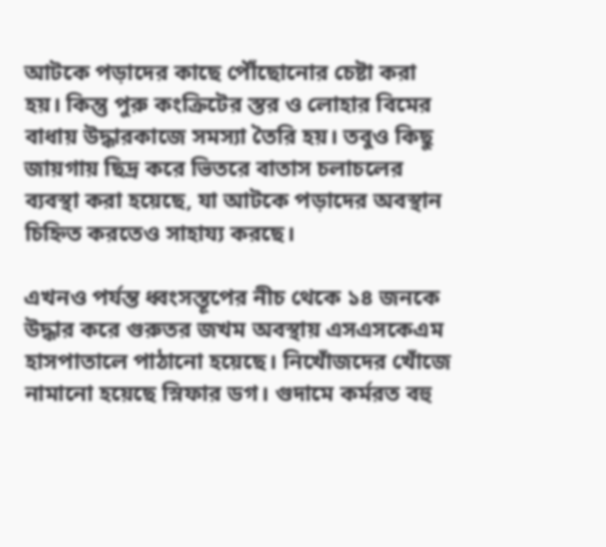আটকে পড়াদের কাছে পৌঁছোনোর চেষ্টা করা হয়। কিন্তু পুরু কংক্রিটের স্তর ও লোহার বিমের বাধায় উদ্ধারকাজে সমস্যা তৈরি হয়। তবুও কিছু জায়গায় ছিদ্র করে ভিতরে বাতাস চলাচলের ব্যবস্থা করা হয়েছে, যা আটকে পড়াদের অবস্থান চিহ্নিত করতেও সাহায্য করছে।

এখনও পর্যন্ত ধ্বংসস্তূপের নীচ থেকে ১৪ জনকে উদ্ধার করে গুরুতর জখম অবস্থায় এসএসকেএম হাসপাতালে পাঠানো হয়েছে। নিখোঁজদের খোঁজে নামানো হয়েছে স্নিফার ডগ। গুদামে কর্মরত বহু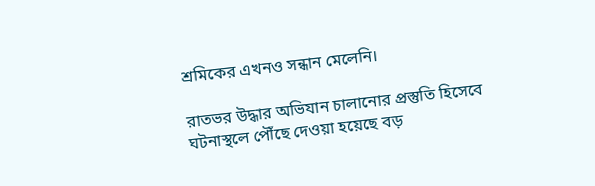শ্রমিকের এখনও সন্ধান মেলেনি।

রাতভর উদ্ধার অভিযান চালানোর প্রস্তুতি হিসেবে ঘটনাস্থলে পৌঁছে দেওয়া হয়েছে বড়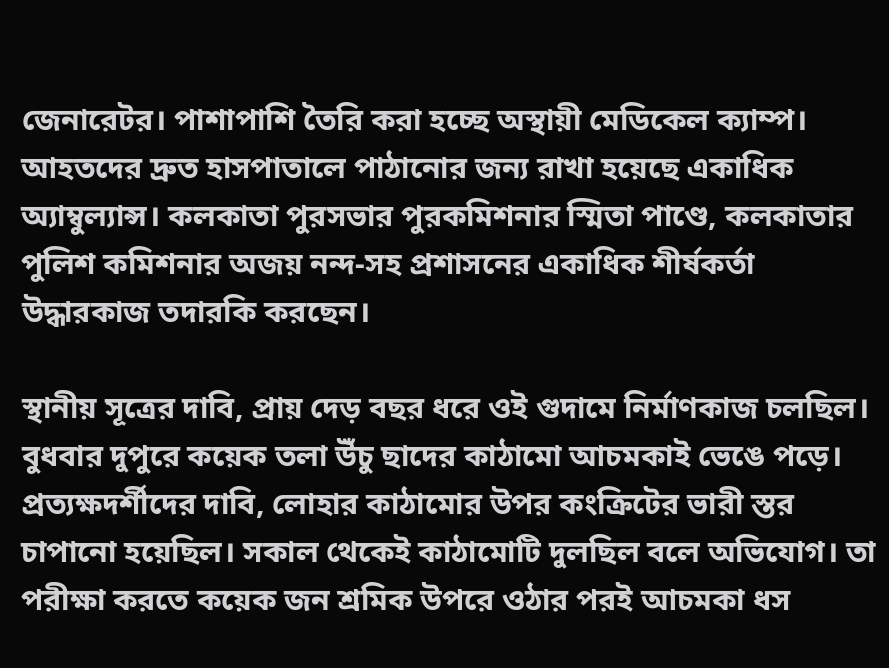জেনারেটর। পাশাপাশি তৈরি করা হচ্ছে অস্থায়ী মেডিকেল ক্যাম্প। আহতদের দ্রুত হাসপাতালে পাঠানোর জন্য রাখা হয়েছে একাধিক অ্যাম্বুল্যান্স। কলকাতা পুরসভার পুরকমিশনার স্মিতা পাণ্ডে, কলকাতার পুলিশ কমিশনার অজয় নন্দ-সহ প্রশাসনের একাধিক শীর্ষকর্তা উদ্ধারকাজ তদারকি করছেন।

স্থানীয় সূত্রের দাবি, প্রায় দেড় বছর ধরে ওই গুদামে নির্মাণকাজ চলছিল। বুধবার দুপুরে কয়েক তলা উঁচু ছাদের কাঠামো আচমকাই ভেঙে পড়ে। প্রত্যক্ষদর্শীদের দাবি, লোহার কাঠামোর উপর কংক্রিটের ভারী স্তর চাপানো হয়েছিল। সকাল থেকেই কাঠামোটি দুলছিল বলে অভিযোগ। তা পরীক্ষা করতে কয়েক জন শ্রমিক উপরে ওঠার পরই আচমকা ধস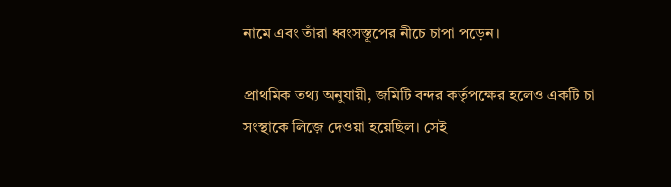নামে এবং তাঁরা ধ্বংসস্তূপের নীচে চাপা পড়েন।

প্রাথমিক তথ্য অনুযায়ী, জমিটি বন্দর কর্তৃপক্ষের হলেও একটি চা সংস্থাকে লিজ়ে দেওয়া হয়েছিল। সেই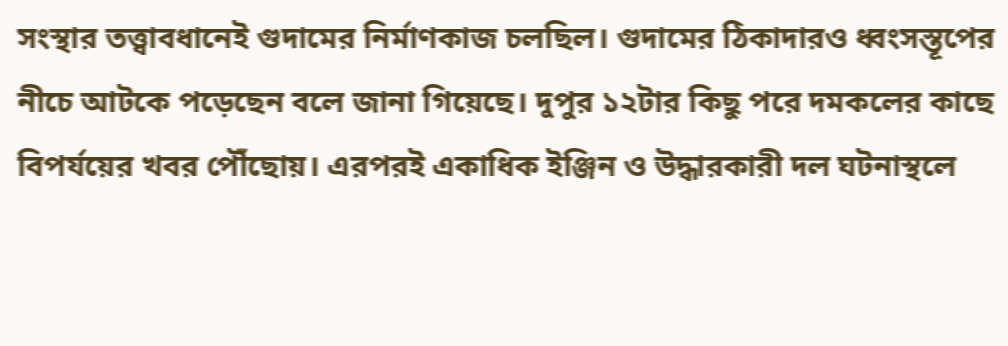সংস্থার তত্ত্বাবধানেই গুদামের নির্মাণকাজ চলছিল। গুদামের ঠিকাদারও ধ্বংসস্তূপের নীচে আটকে পড়েছেন বলে জানা গিয়েছে। দুপুর ১২টার কিছু পরে দমকলের কাছে বিপর্যয়ের খবর পৌঁছোয়। এরপরই একাধিক ইঞ্জিন ও উদ্ধারকারী দল ঘটনাস্থলে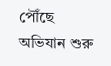পৌঁছে অভিযান শুরু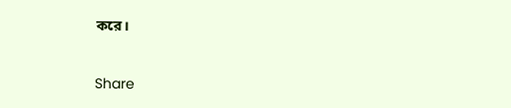করে।


Share